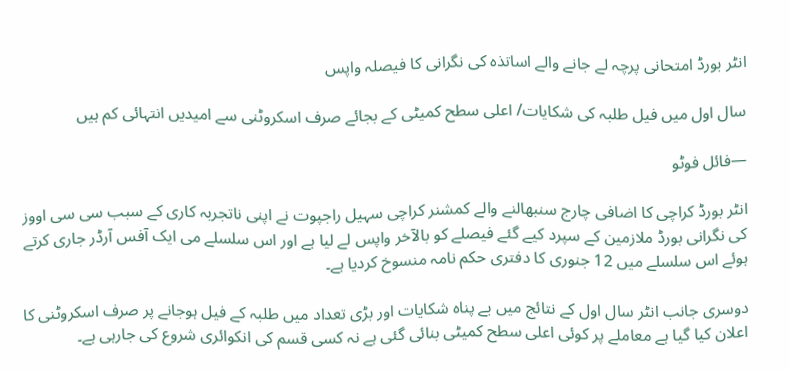انٹر بورڈ امتحانی پرچہ لے جانے والے اساتذہ کی نگرانی کا فیصلہ واپس

سال اول میں فیل طلبہ کی شکایات/ اعلی سطح کمیٹی کے بجائے صرف اسکروٹنی سے امیدیں انتہائی کم ہیں

—فائل فوٹو

انٹر بورڈ کراچی کا اضافی چارج سنبھالنے والے کمشنر کراچی سہیل راجپوت نے اپنی ناتجربہ کاری کے سبب سی سی اووز کی نگرانی بورڈ ملازمین کے سپرد کیے گئے فیصلے کو بالآخر واپس لے لیا ہے اور اس سلسلے می ایک آفس آرڈر جاری کرتے ہوئے اس سلسلے میں 12 جنوری کا دفتری حکم نامہ منسوخ کردیا ہے۔

دوسری جانب انٹر سال اول کے نتائج میں بے پناہ شکایات اور بڑی تعداد میں طلبہ کے فیل ہوجانے پر صرف اسکروٹنی کا اعلان کیا گیا ہے معاملے پر کوئی اعلی سطح کمیٹی بنائی گئی ہے نہ کسی قسم کی انکوائری شروع کی جارہی ہے۔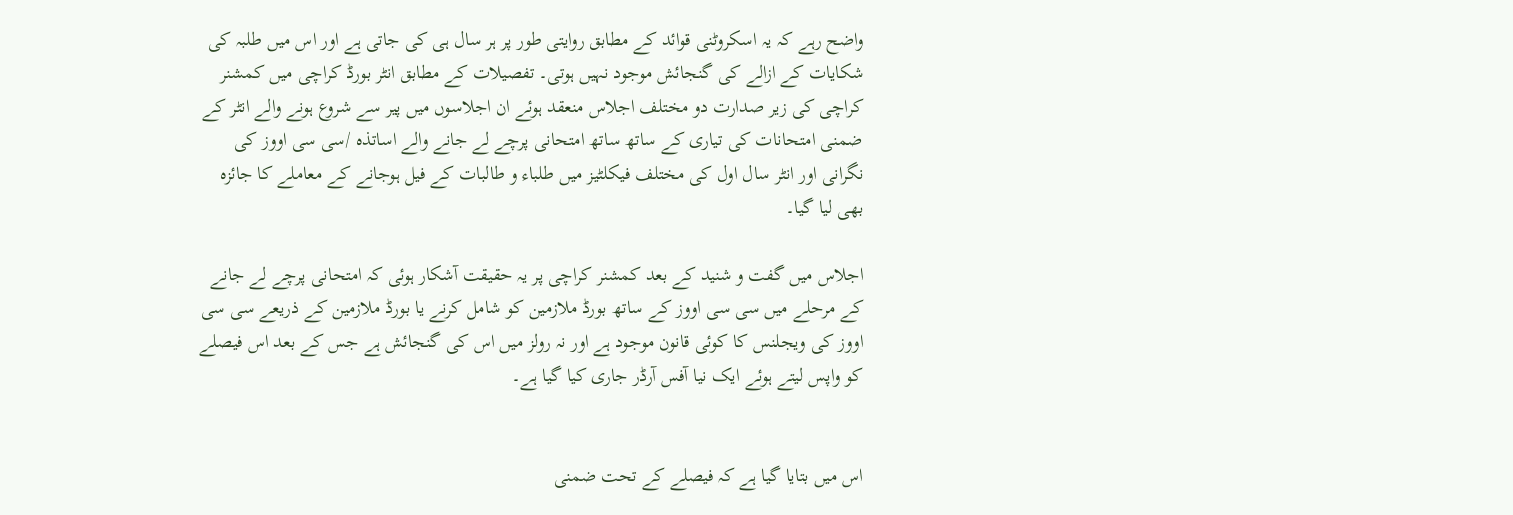واضح رہے کہ یہ اسکروٹنی قوائد کے مطابق روایتی طور پر ہر سال ہی کی جاتی ہے اور اس میں طلبہ کی شکایات کے ازالے کی گنجائش موجود نہیں ہوتی۔ تفصیلات کے مطابق انٹر بورڈ کراچی میں کمشنر کراچی کی زیر صدارت دو مختلف اجلاس منعقد ہوئے ان اجلاسوں میں پیر سے شروع ہونے والے انٹر کے ضمنی امتحانات کی تیاری کے ساتھ ساتھ امتحانی پرچے لے جانے والے اساتذہ /سی سی اووز کی نگرانی اور انٹر سال اول کی مختلف فیکلٹیز میں طلباء و طالبات کے فیل ہوجانے کے معاملے کا جائزہ بھی لیا گیا۔

اجلاس میں گفت و شنید کے بعد کمشنر کراچی پر یہ حقیقت آشکار ہوئی کہ امتحانی پرچے لے جانے کے مرحلے میں سی سی اووز کے ساتھ بورڈ ملازمین کو شامل کرنے یا بورڈ ملازمین کے ذریعے سی سی اووز کی ویجلنس کا کوئی قانون موجود ہے اور نہ رولز میں اس کی گنجائش ہے جس کے بعد اس فیصلے کو واپس لیتے ہوئے ایک نیا آفس آرڈر جاری کیا گیا ہے۔


اس میں بتایا گیا ہے کہ فیصلے کے تحت ضمنی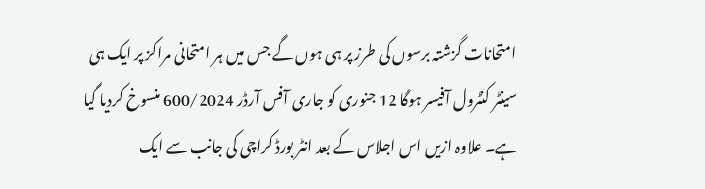امتحانات گزشتہ برسوں کی طرز پر ہی ہوں گے جس میں ہر امتحانی مراکز پر ایک ہی سینٹر کنٹرول آفیسر ہوگا 12 جنوری کو جاری آفس آرڈر 600/2024 منسوخ کردیا گیا ہے۔ علاوہ ازیں اس اجلاس کے بعد انٹر بورڈ کراچی کی جانب سے ایک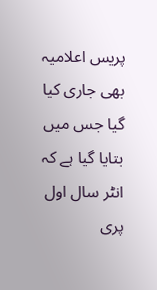پریس اعلامیہ بھی جاری کیا گیا جس میں بتایا گیا ہے کہ انٹر سال اول پری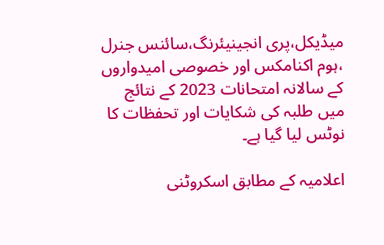میڈیکل،پری انجینیئرنگ،سائنس جنرل ،ہوم اکنامکس اور خصوصی امیدواروں کے سالانہ امتحانات 2023 کے نتائج میں طلبہ کی شکایات اور تحفظات کا نوٹس لیا گیا ہے۔

اعلامیہ کے مطابق اسکروٹنی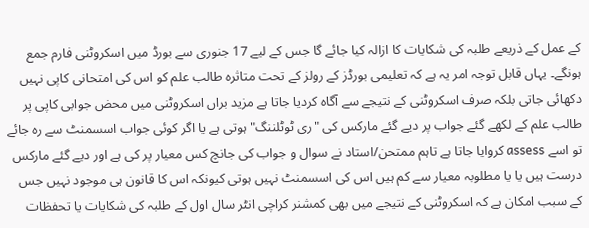کے عمل کے ذریعے طلبہ کی شکایات کا ازالہ کیا جائے گا جس کے لیے 17 جنوری سے بورڈ میں اسکروٹنی فارم جمع ہونگے۔ یہاں قابل توجہ امر یہ ہے کہ تعلیمی بورڈز کے رولز کے تحت متاثرہ طالب علم کو اس کی امتحانی کاپی نہیں دکھائی جاتی بلکہ صرف اسکروٹنی کے نتیجے سے آگاہ کردیا جاتا ہے مزید براں اسکروٹنی میں محض جوابی کاپی پر طالب علم کے لکھے گئے جواب پر دیے گئے مارکس کی "ری ٹوٹلننگ" ہوتی ہے یا اگر کوئی جواب اسسمنٹ سے رہ جائے تو اسے assess کروایا جاتا ہے تاہم ممتحن/استاد نے سوال و جواب کی جانچ کس معیار پر کی ہے اور دیے گئے مارکس درست ہیں یا یا مطلوبہ معیار سے کم ہیں اس کی اسسمنٹ نہیں ہوتی کیونکہ اس کا قانون ہی موجود نہیں جس کے سبب امکان ہے کہ اسکروٹنی کے نتیجے میں بھی کمشنر کراچی انٹر سال اول کے طلبہ کی شکایات یا تحفظات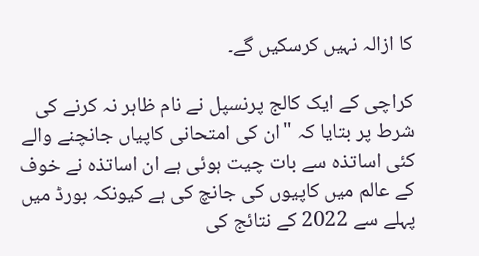کا ازالہ نہیں کرسکیں گے۔

کراچی کے ایک کالج پرنسپل نے نام ظاہر نہ کرنے کی شرط پر بتایا کہ "ان کی امتحانی کاپیاں جانچنے والے کئی اساتذہ سے بات چیت ہوئی ہے ان اساتذہ نے خوف کے عالم میں کاپیوں کی جانچ کی ہے کیونکہ بورڈ میں پہلے سے 2022 کے نتائج کی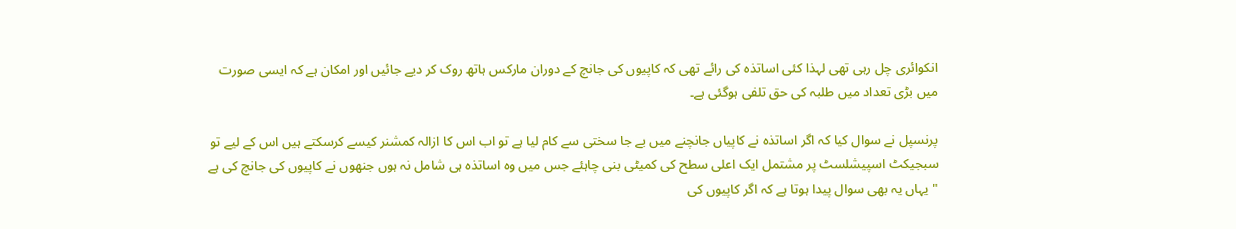انکوائری چل رہی تھی لہذا کئی اساتذہ کی رائے تھی کہ کاپیوں کی جانچ کے دوران مارکس ہاتھ روک کر دیے جائیں اور امکان ہے کہ ایسی صورت میں بڑی تعداد میں طلبہ کی حق تلفی ہوگئی ہے۔

پرنسپل نے سوال کیا کہ اگر اساتذہ نے کاپیاں جانچنے میں بے جا سختی سے کام لیا ہے تو اب اس کا ازالہ کمشنر کیسے کرسکتے ہیں اس کے لیے تو سبجیکٹ اسپیشلسٹ پر مشتمل ایک اعلی سطح کی کمیٹی بنی چاہئے جس میں وہ اساتذہ ہی شامل نہ ہوں جنھوں نے کاپیوں کی جانچ کی ہے " یہاں یہ بھی سوال پیدا ہوتا ہے کہ اگر کاپیوں کی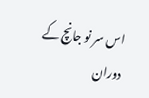اس سر نو جانچ کے دوران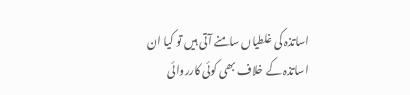اساتذہ کی غلطیاں سامنے آتی ہیں تو کیا ان اساتذہ کے خلاف بھی کوئی کارروائی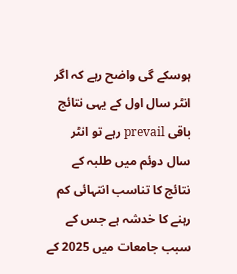ہوسکے گی واضح رہے کہ اگر انٹر سال اول کے یہی نتائج باقی prevail رہے تو انٹر سال دوئم میں طلبہ کے نتائج کا تناسب انتہائی کم رہنے کا خدشہ ہے جس کے سبب جامعات میں 2025 کے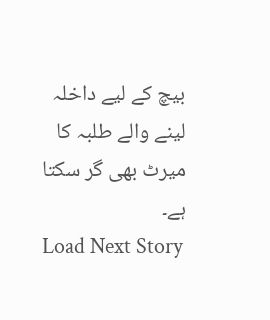بیچ کے لیے داخلہ لینے والے طلبہ کا میرٹ بھی گر سکتا ہے۔
Load Next Story